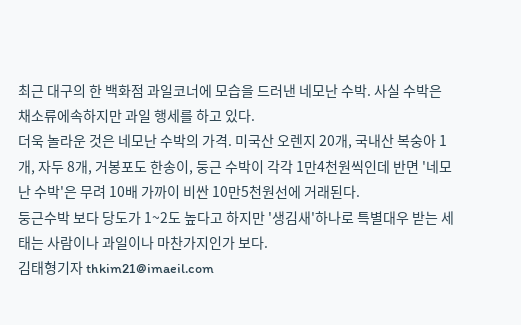최근 대구의 한 백화점 과일코너에 모습을 드러낸 네모난 수박. 사실 수박은 채소류에속하지만 과일 행세를 하고 있다.
더욱 놀라운 것은 네모난 수박의 가격. 미국산 오렌지 20개, 국내산 복숭아 1개, 자두 8개, 거봉포도 한송이, 둥근 수박이 각각 1만4천원씩인데 반면 '네모난 수박'은 무려 10배 가까이 비싼 10만5천원선에 거래된다.
둥근수박 보다 당도가 1~2도 높다고 하지만 '생김새'하나로 특별대우 받는 세태는 사람이나 과일이나 마찬가지인가 보다.
김태형기자 thkim21@imaeil.com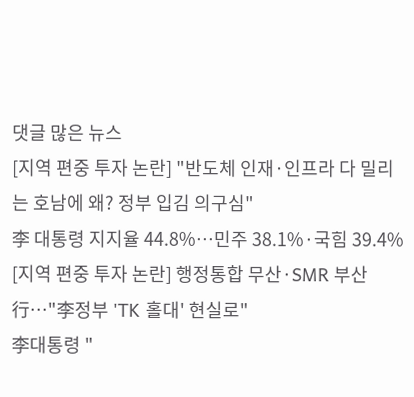댓글 많은 뉴스
[지역 편중 투자 논란] "반도체 인재·인프라 다 밀리는 호남에 왜? 정부 입김 의구심"
李 대통령 지지율 44.8%…민주 38.1%·국힘 39.4%
[지역 편중 투자 논란] 행정통합 무산·SMR 부산行…"李정부 'TK 홀대' 현실로"
李대통령 "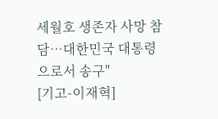세월호 생존자 사망 참담…대한민국 대통령으로서 송구"
[기고-이재혁]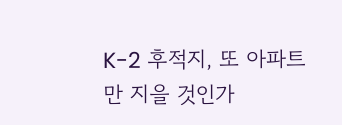K-2 후적지, 또 아파트만 지을 것인가